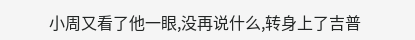小周又看了他一眼,没再说什么,转身上了吉普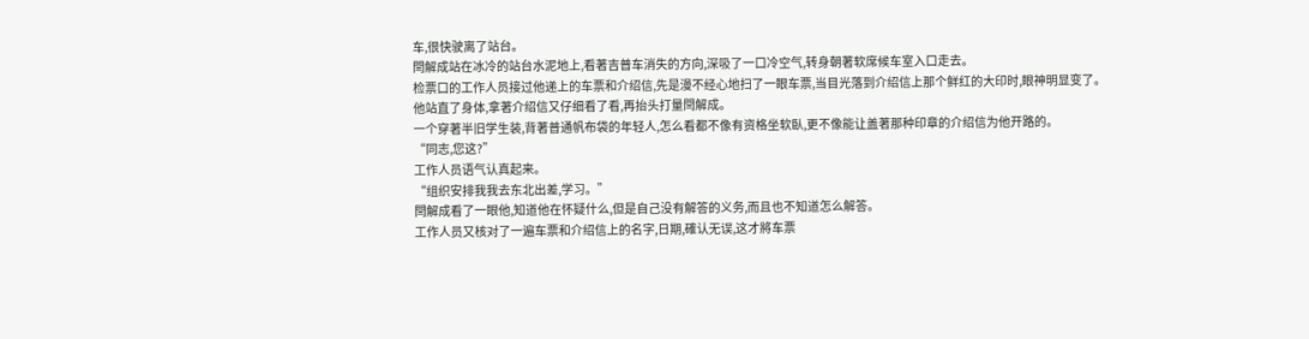车,很快驶离了站台。
閆解成站在冰冷的站台水泥地上,看著吉普车消失的方向,深吸了一口冷空气,转身朝著软席候车室入口走去。
检票口的工作人员接过他递上的车票和介绍信,先是漫不经心地扫了一眼车票,当目光落到介绍信上那个鲜红的大印时,眼神明显变了。
他站直了身体,拿著介绍信又仔细看了看,再抬头打量閆解成。
一个穿著半旧学生装,背著普通帆布袋的年轻人,怎么看都不像有资格坐软臥,更不像能让盖著那种印章的介绍信为他开路的。
“同志,您这?”
工作人员语气认真起来。
“组织安排我我去东北出差,学习。”
閆解成看了一眼他,知道他在怀疑什么,但是自己没有解答的义务,而且也不知道怎么解答。
工作人员又核对了一遍车票和介绍信上的名字,日期,確认无误,这才將车票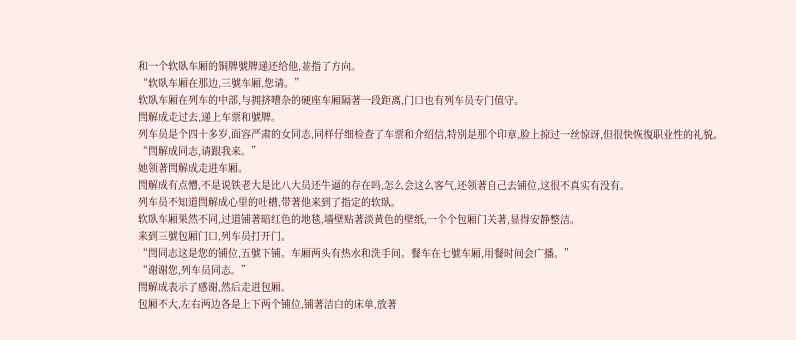和一个软臥车厢的铜牌號牌递还给他,並指了方向。
“软臥车厢在那边,三號车厢,您请。”
软臥车厢在列车的中部,与拥挤嘈杂的硬座车厢隔著一段距离,门口也有列车员专门值守。
閆解成走过去,递上车票和號牌。
列车员是个四十多岁,面容严肃的女同志,同样仔细检查了车票和介绍信,特別是那个印章,脸上掠过一丝惊讶,但很快恢復职业性的礼貌。
“閆解成同志,请跟我来。”
她领著閆解成走进车厢。
閆解成有点懵,不是说铁老大是比八大员还牛逼的存在吗,怎么会这么客气,还领著自己去铺位,这很不真实有没有。
列车员不知道閆解成心里的吐槽,带著他来到了指定的软臥。
软臥车厢果然不同,过道铺著暗红色的地毯,墙壁贴著淡黄色的壁纸,一个个包厢门关著,显得安静整洁。
来到三號包厢门口,列车员打开门。
“閆同志这是您的铺位,五號下铺。车厢两头有热水和洗手间。餐车在七號车厢,用餐时间会广播。”
“谢谢您,列车员同志。”
閆解成表示了感谢,然后走进包厢。
包厢不大,左右两边各是上下两个铺位,铺著洁白的床单,放著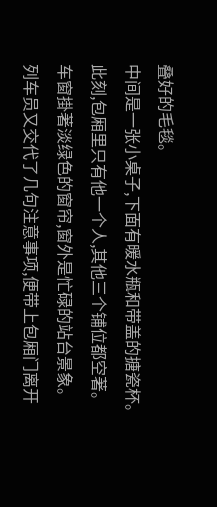叠好的毛毯。
中间是一张小桌子,下面有暖水瓶和带盖的搪瓷杯。
此刻,包厢里只有他一个人,其他三个铺位都空著。
车窗掛著淡绿色的窗帘,窗外是忙碌的站台景象。
列车员又交代了几句注意事项,便带上包厢门离开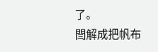了。
閆解成把帆布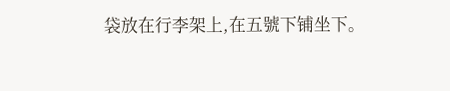袋放在行李架上,在五號下铺坐下。